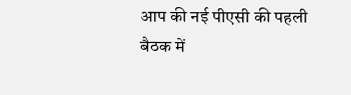आप की नई पीएसी की पहली बैठक में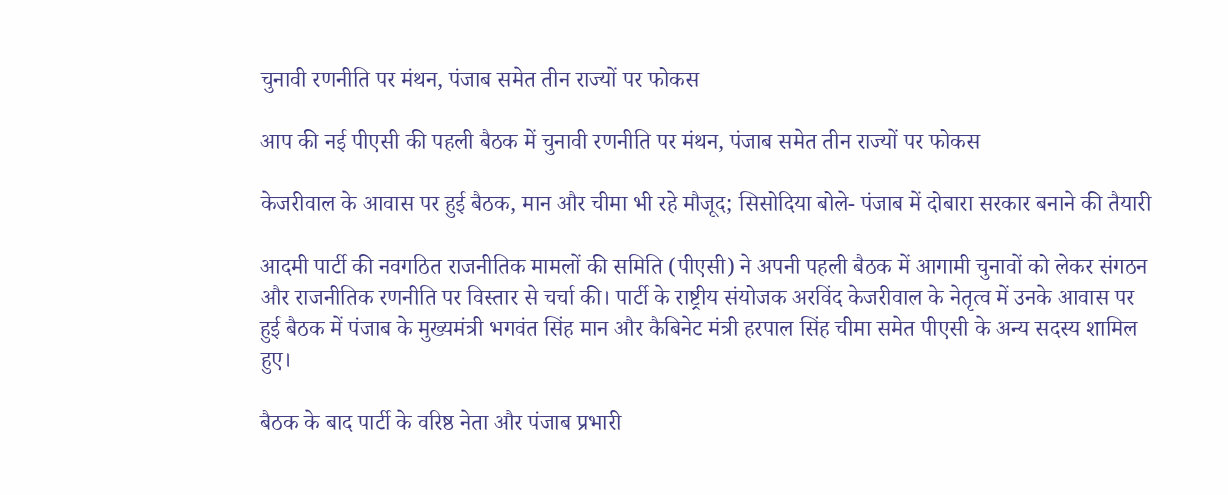चुनावी रणनीति पर मंथन, पंजाब समेत तीन राज्यों पर फोकस

आप की नई पीएसी की पहली बैठक में चुनावी रणनीति पर मंथन, पंजाब समेत तीन राज्यों पर फोकस

केजरीवाल के आवास पर हुई बैठक, मान और चीमा भी रहे मौजूद; सिसोदिया बोले- पंजाब में दोबारा सरकार बनाने की तैयारी

आदमी पार्टी की नवगठित राजनीतिक मामलों की समिति (पीएसी) ने अपनी पहली बैठक में आगामी चुनावों को लेकर संगठन और राजनीतिक रणनीति पर विस्तार से चर्चा की। पार्टी के राष्ट्रीय संयोजक अरविंद केजरीवाल के नेतृत्व में उनके आवास पर हुई बैठक में पंजाब के मुख्यमंत्री भगवंत सिंह मान और कैबिनेट मंत्री हरपाल सिंह चीमा समेत पीएसी के अन्य सदस्य शामिल हुए।

बैठक के बाद पार्टी के वरिष्ठ नेता और पंजाब प्रभारी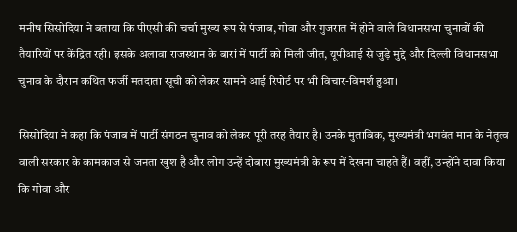मनीष सिसोदिया ने बताया कि पीएसी की चर्चा मुख्य रूप से पंजाब, गोवा और गुजरात में होने वाले विधानसभा चुनावों की तैयारियों पर केंद्रित रही। इसके अलावा राजस्थान के बारां में पार्टी को मिली जीत, यूपीआई से जुड़े मुद्दे और दिल्ली विधानसभा चुनाव के दौरान कथित फर्जी मतदाता सूची को लेकर सामने आई रिपोर्ट पर भी विचार-विमर्श हुआ।

सिसोदिया ने कहा कि पंजाब में पार्टी संगठन चुनाव को लेकर पूरी तरह तैयार है। उनके मुताबिक, मुख्यमंत्री भगवंत मान के नेतृत्व वाली सरकार के कामकाज से जनता खुश है और लोग उन्हें दोबारा मुख्यमंत्री के रूप में देखना चाहते हैं। वहीं, उन्होंने दावा किया कि गोवा और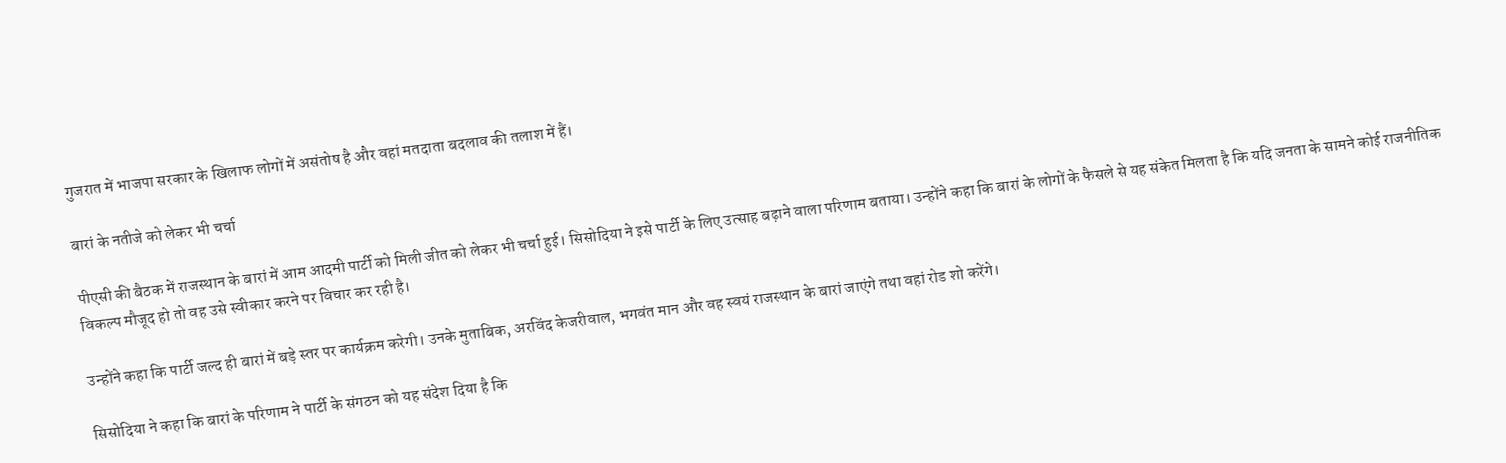गुजरात में भाजपा सरकार के खिलाफ लोगों में असंतोष है और वहां मतदाता बदलाव की तलाश में हैं।

बारां के नतीजे को लेकर भी चर्चा

पीएसी की बैठक में राजस्थान के बारां में आम आदमी पार्टी को मिली जीत को लेकर भी चर्चा हुई। सिसोदिया ने इसे पार्टी के लिए उत्साह बढ़ाने वाला परिणाम बताया। उन्होंने कहा कि बारां के लोगों के फैसले से यह संकेत मिलता है कि यदि जनता के सामने कोई राजनीतिक विकल्प मौजूद हो तो वह उसे स्वीकार करने पर विचार कर रही है।

उन्होंने कहा कि पार्टी जल्द ही बारां में बड़े स्तर पर कार्यक्रम करेगी। उनके मुताबिक, अरविंद केजरीवाल, भगवंत मान और वह स्वयं राजस्थान के बारां जाएंगे तथा वहां रोड शो करेंगे।

सिसोदिया ने कहा कि बारां के परिणाम ने पार्टी के संगठन को यह संदेश दिया है कि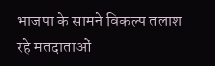भाजपा के सामने विकल्प तलाश रहे मतदाताओं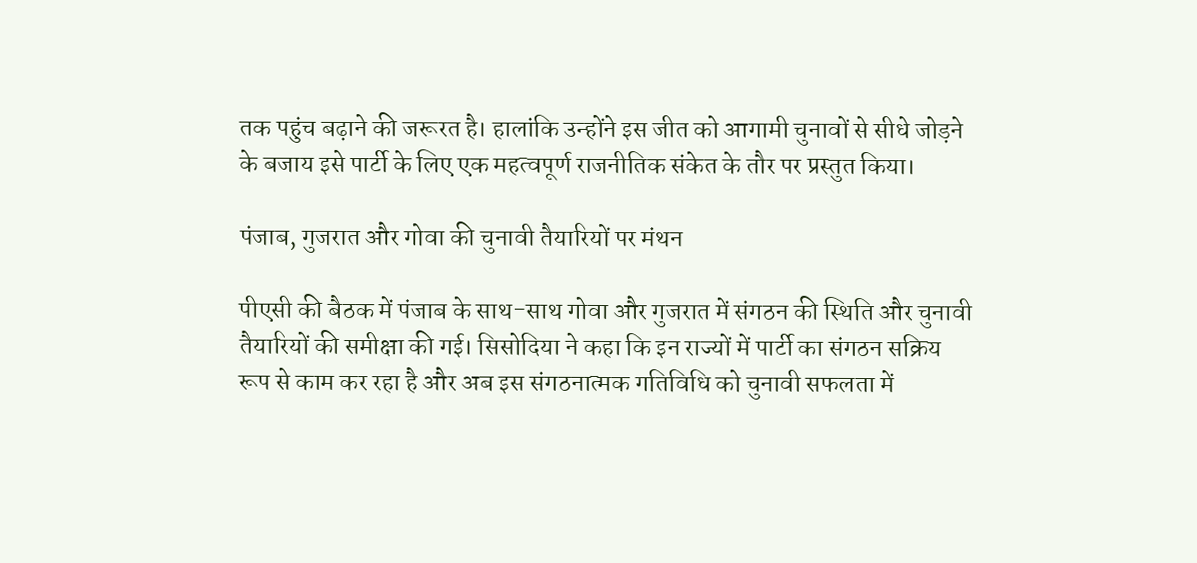तक पहुंच बढ़ाने की जरूरत है। हालांकि उन्होंने इस जीत को आगामी चुनावों से सीधे जोड़ने के बजाय इसे पार्टी के लिए एक महत्वपूर्ण राजनीतिक संकेत के तौर पर प्रस्तुत किया।

पंजाब, गुजरात और गोवा की चुनावी तैयारियों पर मंथन

पीएसी की बैठक में पंजाब के साथ-साथ गोवा और गुजरात में संगठन की स्थिति और चुनावी तैयारियों की समीक्षा की गई। सिसोदिया ने कहा कि इन राज्यों में पार्टी का संगठन सक्रिय रूप से काम कर रहा है और अब इस संगठनात्मक गतिविधि को चुनावी सफलता में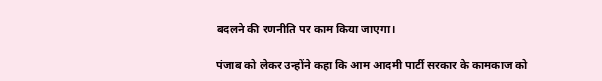बदलने की रणनीति पर काम किया जाएगा।

पंजाब को लेकर उन्होंने कहा कि आम आदमी पार्टी सरकार के कामकाज को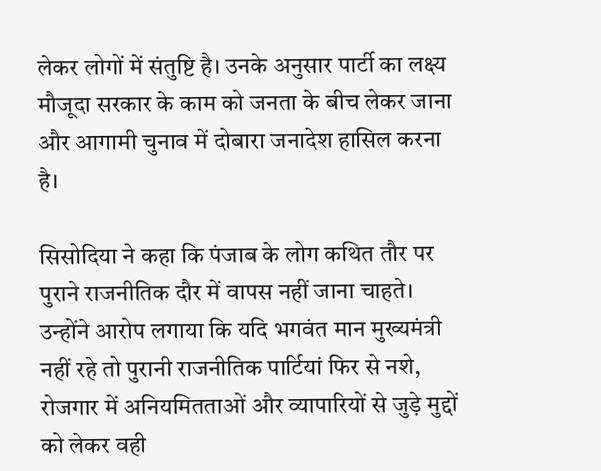लेकर लोगों में संतुष्टि है। उनके अनुसार पार्टी का लक्ष्य मौजूदा सरकार के काम को जनता के बीच लेकर जाना और आगामी चुनाव में दोबारा जनादेश हासिल करना है।

सिसोदिया ने कहा कि पंजाब के लोग कथित तौर पर पुराने राजनीतिक दौर में वापस नहीं जाना चाहते। उन्होंने आरोप लगाया कि यदि भगवंत मान मुख्यमंत्री नहीं रहे तो पुरानी राजनीतिक पार्टियां फिर से नशे, रोजगार में अनियमितताओं और व्यापारियों से जुड़े मुद्दों को लेकर वही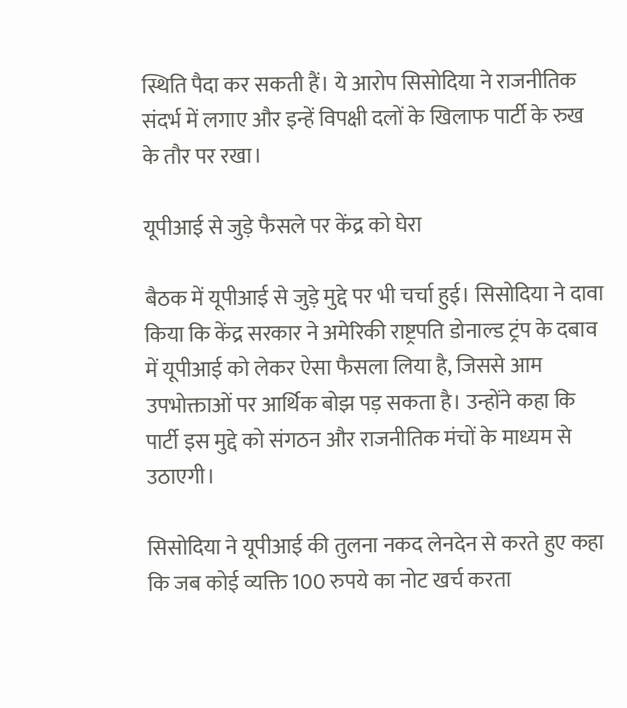स्थिति पैदा कर सकती हैं। ये आरोप सिसोदिया ने राजनीतिक संदर्भ में लगाए और इन्हें विपक्षी दलों के खिलाफ पार्टी के रुख के तौर पर रखा।

यूपीआई से जुड़े फैसले पर केंद्र को घेरा

बैठक में यूपीआई से जुड़े मुद्दे पर भी चर्चा हुई। सिसोदिया ने दावा किया कि केंद्र सरकार ने अमेरिकी राष्ट्रपति डोनाल्ड ट्रंप के दबाव में यूपीआई को लेकर ऐसा फैसला लिया है, जिससे आम उपभोक्ताओं पर आर्थिक बोझ पड़ सकता है। उन्होंने कहा कि पार्टी इस मुद्दे को संगठन और राजनीतिक मंचों के माध्यम से उठाएगी।

सिसोदिया ने यूपीआई की तुलना नकद लेनदेन से करते हुए कहा कि जब कोई व्यक्ति 100 रुपये का नोट खर्च करता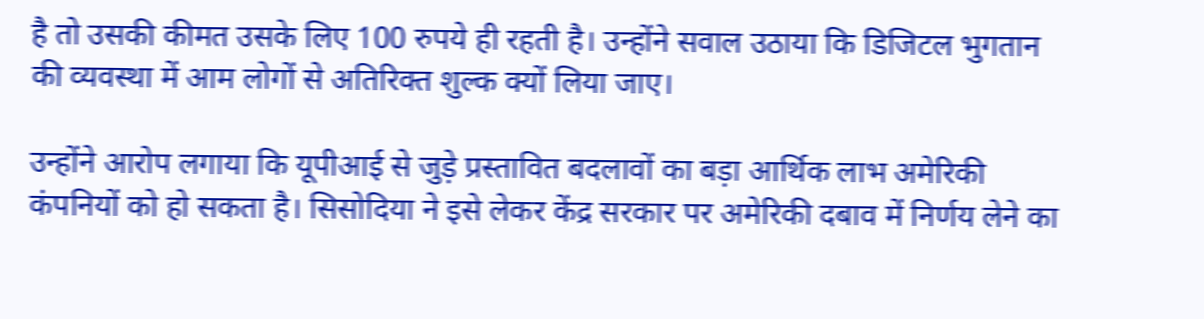है तो उसकी कीमत उसके लिए 100 रुपये ही रहती है। उन्होंने सवाल उठाया कि डिजिटल भुगतान की व्यवस्था में आम लोगों से अतिरिक्त शुल्क क्यों लिया जाए।

उन्होंने आरोप लगाया कि यूपीआई से जुड़े प्रस्तावित बदलावों का बड़ा आर्थिक लाभ अमेरिकी कंपनियों को हो सकता है। सिसोदिया ने इसे लेकर केंद्र सरकार पर अमेरिकी दबाव में निर्णय लेने का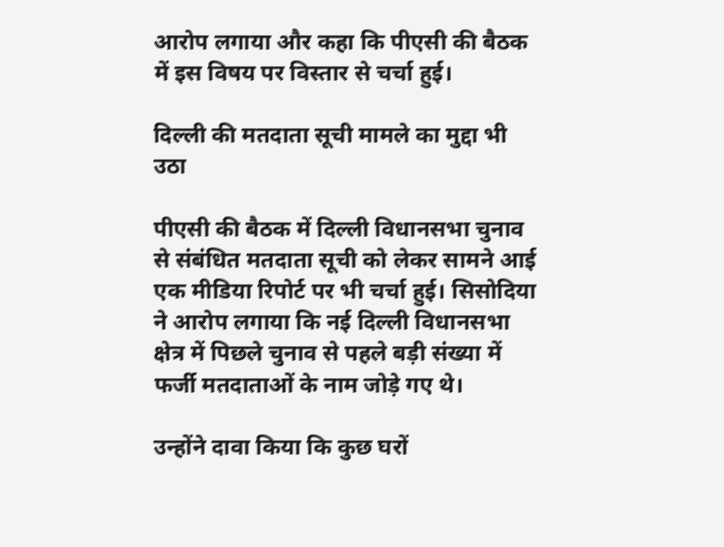आरोप लगाया और कहा कि पीएसी की बैठक में इस विषय पर विस्तार से चर्चा हुई।

दिल्ली की मतदाता सूची मामले का मुद्दा भी उठा

पीएसी की बैठक में दिल्ली विधानसभा चुनाव से संबंधित मतदाता सूची को लेकर सामने आई एक मीडिया रिपोर्ट पर भी चर्चा हुई। सिसोदिया ने आरोप लगाया कि नई दिल्ली विधानसभा क्षेत्र में पिछले चुनाव से पहले बड़ी संख्या में फर्जी मतदाताओं के नाम जोड़े गए थे।

उन्होंने दावा किया कि कुछ घरों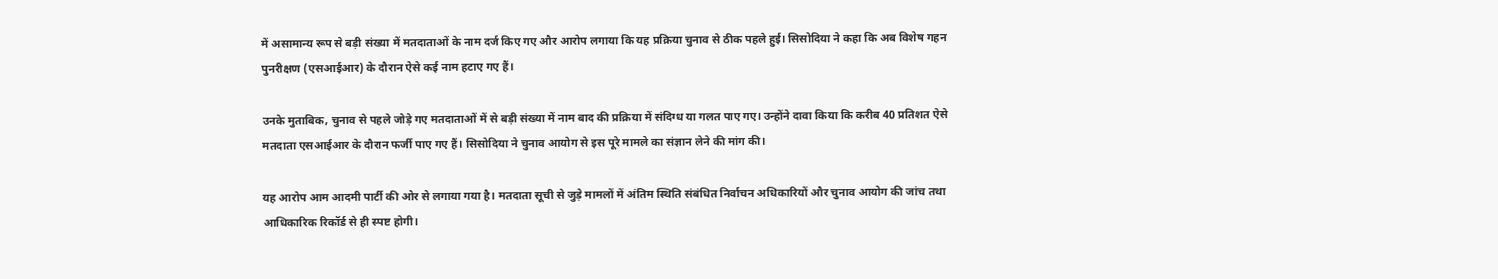में असामान्य रूप से बड़ी संख्या में मतदाताओं के नाम दर्ज किए गए और आरोप लगाया कि यह प्रक्रिया चुनाव से ठीक पहले हुई। सिसोदिया ने कहा कि अब विशेष गहन पुनरीक्षण (एसआईआर) के दौरान ऐसे कई नाम हटाए गए हैं।

उनके मुताबिक, चुनाव से पहले जोड़े गए मतदाताओं में से बड़ी संख्या में नाम बाद की प्रक्रिया में संदिग्ध या गलत पाए गए। उन्होंने दावा किया कि करीब 40 प्रतिशत ऐसे मतदाता एसआईआर के दौरान फर्जी पाए गए हैं। सिसोदिया ने चुनाव आयोग से इस पूरे मामले का संज्ञान लेने की मांग की।

यह आरोप आम आदमी पार्टी की ओर से लगाया गया है। मतदाता सूची से जुड़े मामलों में अंतिम स्थिति संबंधित निर्वाचन अधिकारियों और चुनाव आयोग की जांच तथा आधिकारिक रिकॉर्ड से ही स्पष्ट होगी।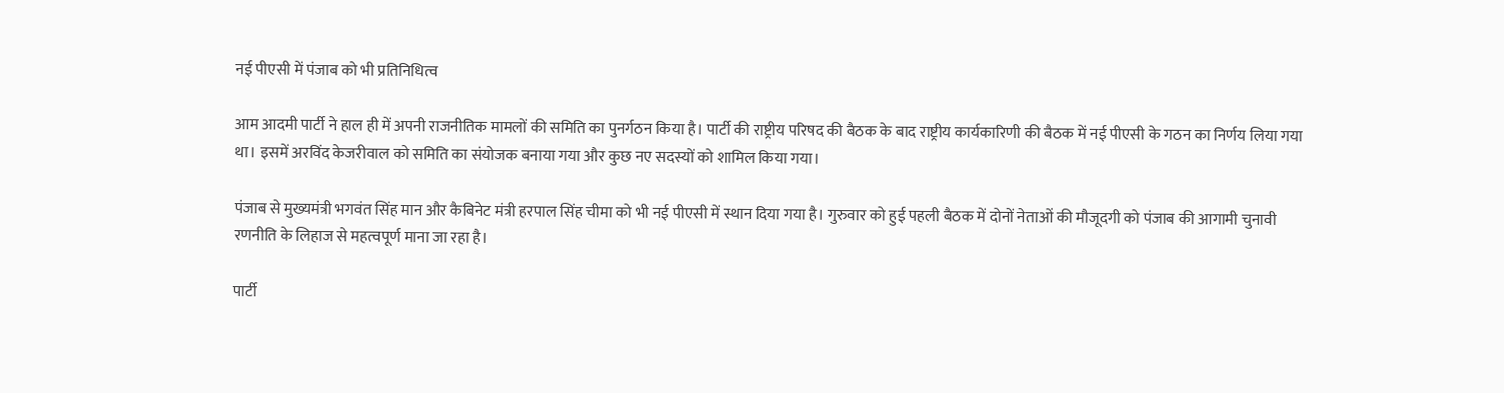नई पीएसी में पंजाब को भी प्रतिनिधित्व

आम आदमी पार्टी ने हाल ही में अपनी राजनीतिक मामलों की समिति का पुनर्गठन किया है। पार्टी की राष्ट्रीय परिषद की बैठक के बाद राष्ट्रीय कार्यकारिणी की बैठक में नई पीएसी के गठन का निर्णय लिया गया था। इसमें अरविंद केजरीवाल को समिति का संयोजक बनाया गया और कुछ नए सदस्यों को शामिल किया गया।

पंजाब से मुख्यमंत्री भगवंत सिंह मान और कैबिनेट मंत्री हरपाल सिंह चीमा को भी नई पीएसी में स्थान दिया गया है। गुरुवार को हुई पहली बैठक में दोनों नेताओं की मौजूदगी को पंजाब की आगामी चुनावी रणनीति के लिहाज से महत्वपूर्ण माना जा रहा है।

पार्टी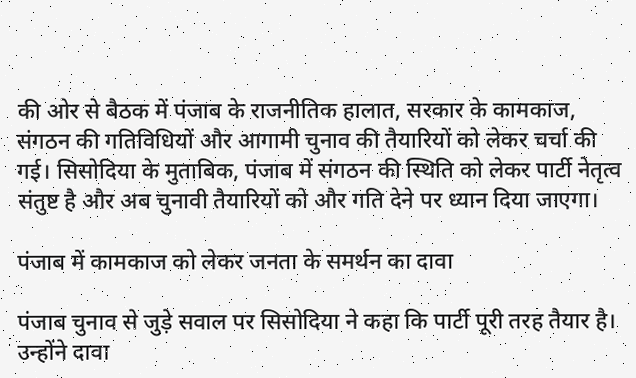की ओर से बैठक में पंजाब के राजनीतिक हालात, सरकार के कामकाज, संगठन की गतिविधियों और आगामी चुनाव की तैयारियों को लेकर चर्चा की गई। सिसोदिया के मुताबिक, पंजाब में संगठन की स्थिति को लेकर पार्टी नेतृत्व संतुष्ट है और अब चुनावी तैयारियों को और गति देने पर ध्यान दिया जाएगा।

पंजाब में कामकाज को लेकर जनता के समर्थन का दावा

पंजाब चुनाव से जुड़े सवाल पर सिसोदिया ने कहा कि पार्टी पूरी तरह तैयार है। उन्होंने दावा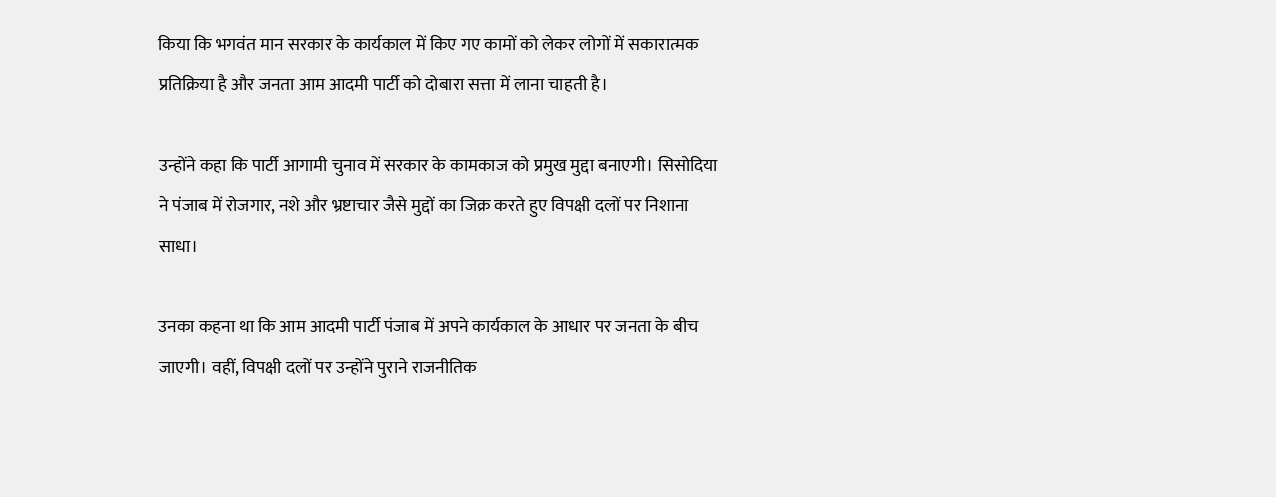किया कि भगवंत मान सरकार के कार्यकाल में किए गए कामों को लेकर लोगों में सकारात्मक प्रतिक्रिया है और जनता आम आदमी पार्टी को दोबारा सत्ता में लाना चाहती है।

उन्होंने कहा कि पार्टी आगामी चुनाव में सरकार के कामकाज को प्रमुख मुद्दा बनाएगी। सिसोदिया ने पंजाब में रोजगार, नशे और भ्रष्टाचार जैसे मुद्दों का जिक्र करते हुए विपक्षी दलों पर निशाना साधा।

उनका कहना था कि आम आदमी पार्टी पंजाब में अपने कार्यकाल के आधार पर जनता के बीच जाएगी। वहीं, विपक्षी दलों पर उन्होंने पुराने राजनीतिक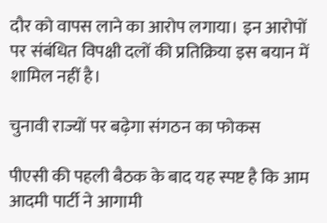दौर को वापस लाने का आरोप लगाया। इन आरोपों पर संबंधित विपक्षी दलों की प्रतिक्रिया इस बयान में शामिल नहीं है।

चुनावी राज्यों पर बढ़ेगा संगठन का फोकस

पीएसी की पहली बैठक के बाद यह स्पष्ट है कि आम आदमी पार्टी ने आगामी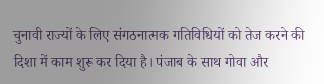चुनावी राज्यों के लिए संगठनात्मक गतिविधियों को तेज करने की दिशा में काम शुरू कर दिया है। पंजाब के साथ गोवा और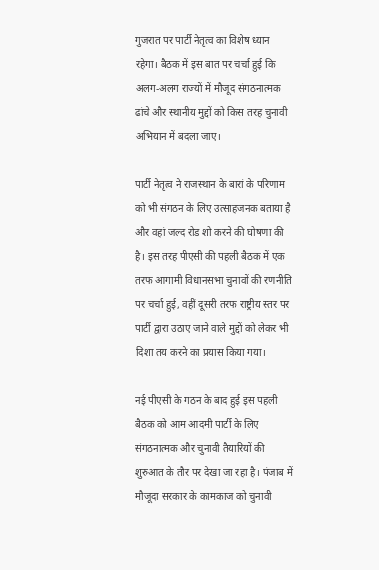गुजरात पर पार्टी नेतृत्व का विशेष ध्यान रहेगा। बैठक में इस बात पर चर्चा हुई कि अलग-अलग राज्यों में मौजूद संगठनात्मक ढांचे और स्थानीय मुद्दों को किस तरह चुनावी अभियान में बदला जाए।

पार्टी नेतृत्व ने राजस्थान के बारां के परिणाम को भी संगठन के लिए उत्साहजनक बताया है और वहां जल्द रोड शो करने की घोषणा की है। इस तरह पीएसी की पहली बैठक में एक तरफ आगामी विधानसभा चुनावों की रणनीति पर चर्चा हुई, वहीं दूसरी तरफ राष्ट्रीय स्तर पर पार्टी द्वारा उठाए जाने वाले मुद्दों को लेकर भी दिशा तय करने का प्रयास किया गया।

नई पीएसी के गठन के बाद हुई इस पहली बैठक को आम आदमी पार्टी के लिए संगठनात्मक और चुनावी तैयारियों की शुरुआत के तौर पर देखा जा रहा है। पंजाब में मौजूदा सरकार के कामकाज को चुनावी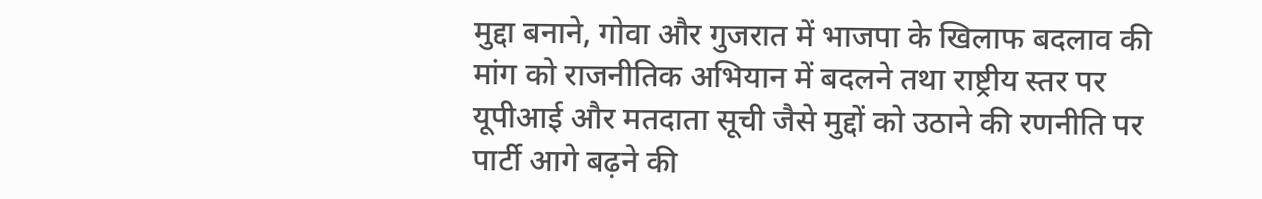मुद्दा बनाने, गोवा और गुजरात में भाजपा के खिलाफ बदलाव की मांग को राजनीतिक अभियान में बदलने तथा राष्ट्रीय स्तर पर यूपीआई और मतदाता सूची जैसे मुद्दों को उठाने की रणनीति पर पार्टी आगे बढ़ने की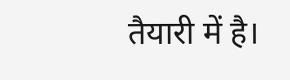तैयारी में है।